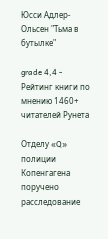Юсси Адлер-Ольсен "Тьма в бутылке"

grade 4,4 - Рейтинг книги по мнению 1460+ читателей Рунета

Отделу «Q» полиции Копенгагена поручено расследование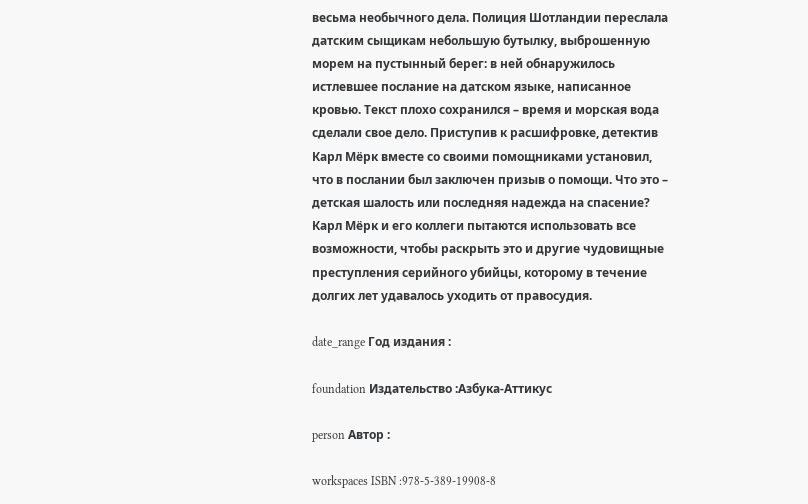весьма необычного дела. Полиция Шотландии переслала датским сыщикам небольшую бутылку, выброшенную морем на пустынный берег: в ней обнаружилось истлевшее послание на датском языке, написанное кровью. Текст плохо сохранился – время и морская вода сделали свое дело. Приступив к расшифровке, детектив Карл Мёрк вместе со своими помощниками установил, что в послании был заключен призыв о помощи. Что это – детская шалость или последняя надежда на спасение? Карл Мёрк и его коллеги пытаются использовать все возможности, чтобы раскрыть это и другие чудовищные преступления серийного убийцы, которому в течение долгих лет удавалось уходить от правосудия.

date_range Год издания :

foundation Издательство :Азбука-Аттикус

person Автор :

workspaces ISBN :978-5-389-19908-8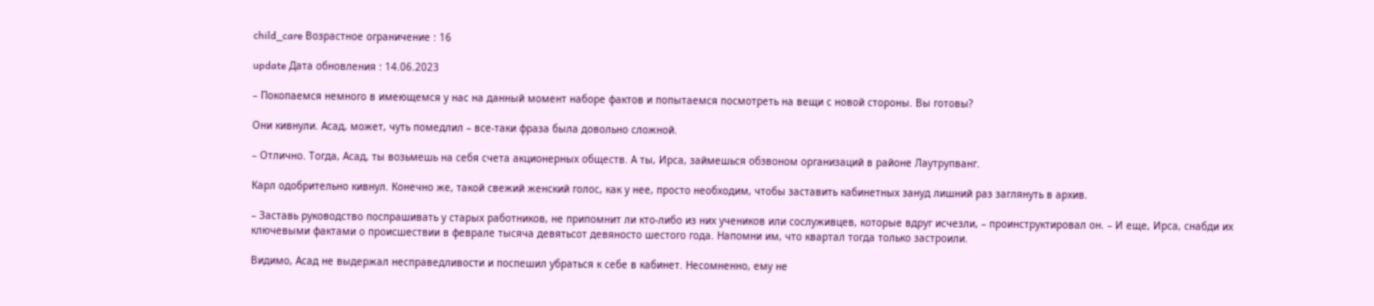child_care Возрастное ограничение : 16

update Дата обновления : 14.06.2023

– Покопаемся немного в имеющемся у нас на данный момент наборе фактов и попытаемся посмотреть на вещи с новой стороны. Вы готовы?

Они кивнули. Асад, может, чуть помедлил – все-таки фраза была довольно сложной.

– Отлично. Тогда, Асад, ты возьмешь на себя счета акционерных обществ. А ты, Ирса, займешься обзвоном организаций в районе Лаутрупванг.

Карл одобрительно кивнул. Конечно же, такой свежий женский голос, как у нее, просто необходим, чтобы заставить кабинетных зануд лишний раз заглянуть в архив.

– Заставь руководство поспрашивать у старых работников, не припомнит ли кто-либо из них учеников или сослуживцев, которые вдруг исчезли, – проинструктировал он. – И еще, Ирса, снабди их ключевыми фактами о происшествии в феврале тысяча девятьсот девяносто шестого года. Напомни им, что квартал тогда только застроили.

Видимо, Асад не выдержал несправедливости и поспешил убраться к себе в кабинет. Несомненно, ему не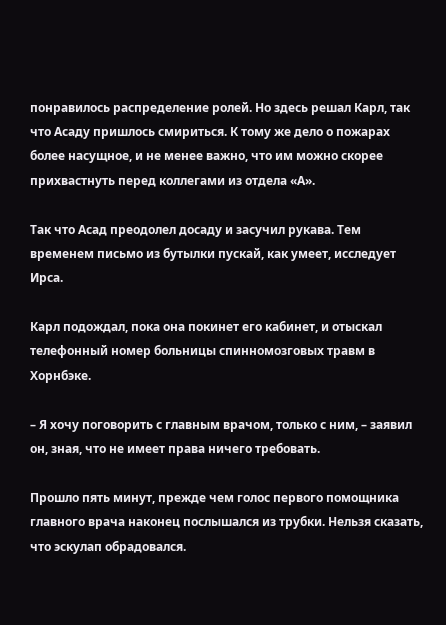понравилось распределение ролей. Но здесь решал Карл, так что Асаду пришлось смириться. К тому же дело о пожарах более насущное, и не менее важно, что им можно скорее прихвастнуть перед коллегами из отдела «А».

Так что Асад преодолел досаду и засучил рукава. Тем временем письмо из бутылки пускай, как умеет, исследует Ирса.

Карл подождал, пока она покинет его кабинет, и отыскал телефонный номер больницы спинномозговых травм в Хорнбэке.

– Я хочу поговорить с главным врачом, только с ним, – заявил он, зная, что не имеет права ничего требовать.

Прошло пять минут, прежде чем голос первого помощника главного врача наконец послышался из трубки. Нельзя сказать, что эскулап обрадовался.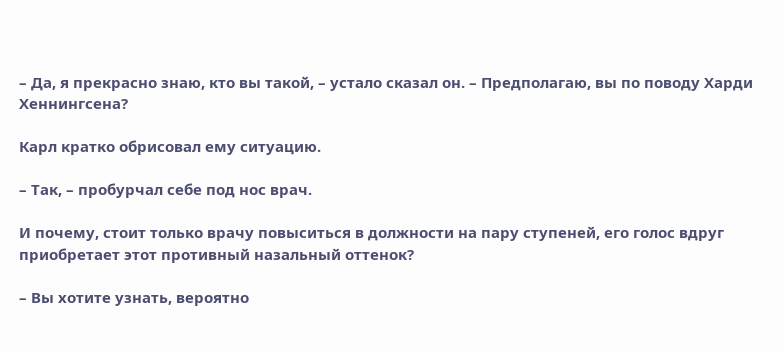– Да, я прекрасно знаю, кто вы такой, – устало сказал он. – Предполагаю, вы по поводу Харди Хеннингсена?

Карл кратко обрисовал ему ситуацию.

– Так, – пробурчал себе под нос врач.

И почему, стоит только врачу повыситься в должности на пару ступеней, его голос вдруг приобретает этот противный назальный оттенок?

– Вы хотите узнать, вероятно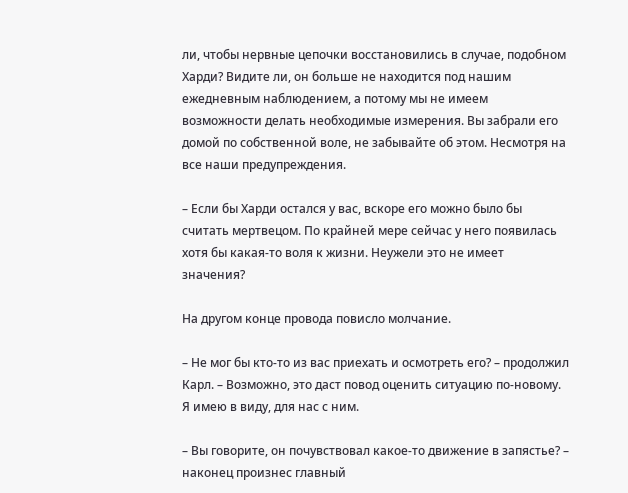ли, чтобы нервные цепочки восстановились в случае, подобном Харди? Видите ли, он больше не находится под нашим ежедневным наблюдением, а потому мы не имеем возможности делать необходимые измерения. Вы забрали его домой по собственной воле, не забывайте об этом. Несмотря на все наши предупреждения.

– Если бы Харди остался у вас, вскоре его можно было бы считать мертвецом. По крайней мере сейчас у него появилась хотя бы какая-то воля к жизни. Неужели это не имеет значения?

На другом конце провода повисло молчание.

– Не мог бы кто-то из вас приехать и осмотреть его? – продолжил Карл. – Возможно, это даст повод оценить ситуацию по-новому. Я имею в виду, для нас с ним.

– Вы говорите, он почувствовал какое-то движение в запястье? – наконец произнес главный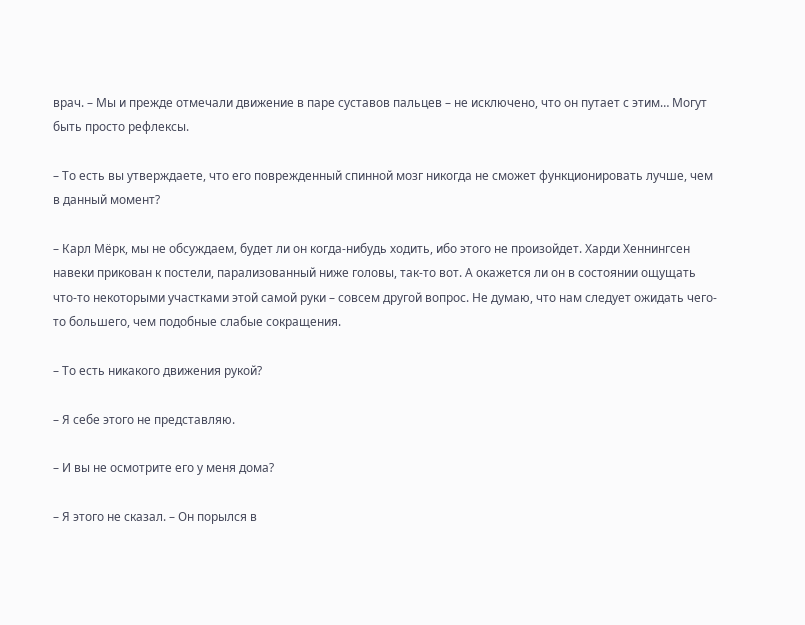врач. – Мы и прежде отмечали движение в паре суставов пальцев – не исключено, что он путает с этим… Могут быть просто рефлексы.

– То есть вы утверждаете, что его поврежденный спинной мозг никогда не сможет функционировать лучше, чем в данный момент?

– Карл Мёрк, мы не обсуждаем, будет ли он когда-нибудь ходить, ибо этого не произойдет. Харди Хеннингсен навеки прикован к постели, парализованный ниже головы, так-то вот. А окажется ли он в состоянии ощущать что-то некоторыми участками этой самой руки – совсем другой вопрос. Не думаю, что нам следует ожидать чего-то большего, чем подобные слабые сокращения.

– То есть никакого движения рукой?

– Я себе этого не представляю.

– И вы не осмотрите его у меня дома?

– Я этого не сказал. – Он порылся в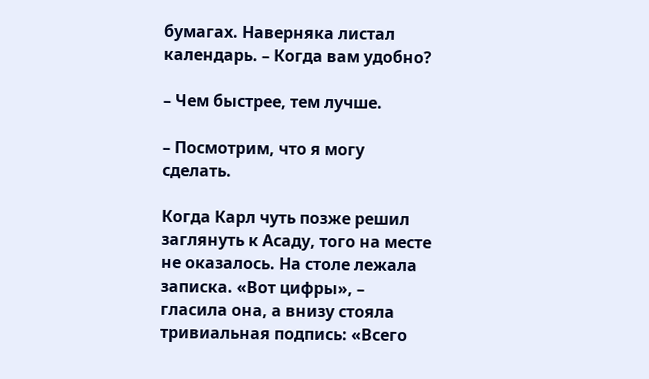бумагах. Наверняка листал календарь. – Когда вам удобно?

– Чем быстрее, тем лучше.

– Посмотрим, что я могу сделать.

Когда Карл чуть позже решил заглянуть к Асаду, того на месте не оказалось. На столе лежала записка. «Вот цифры», – гласила она, а внизу стояла тривиальная подпись: «Всего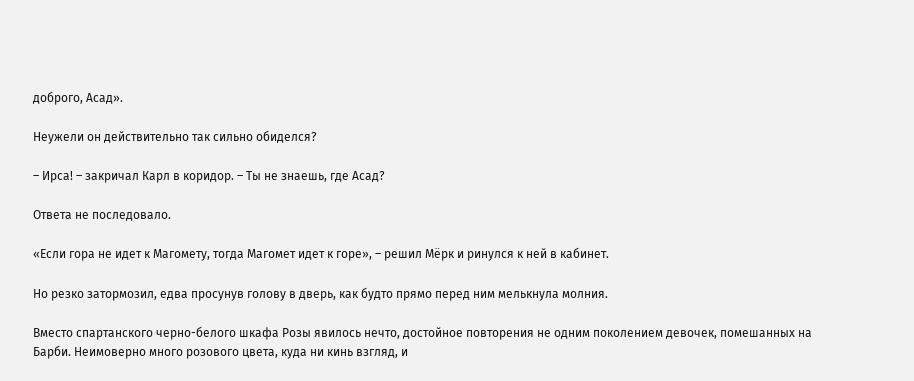доброго, Асад».

Неужели он действительно так сильно обиделся?

– Ирса! – закричал Карл в коридор. – Ты не знаешь, где Асад?

Ответа не последовало.

«Если гора не идет к Магомету, тогда Магомет идет к горе», – решил Мёрк и ринулся к ней в кабинет.

Но резко затормозил, едва просунув голову в дверь, как будто прямо перед ним мелькнула молния.

Вместо спартанского черно-белого шкафа Розы явилось нечто, достойное повторения не одним поколением девочек, помешанных на Барби. Неимоверно много розового цвета, куда ни кинь взгляд, и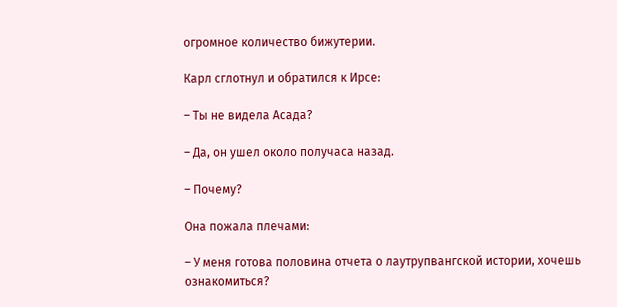огромное количество бижутерии.

Карл сглотнул и обратился к Ирсе:

– Ты не видела Асада?

– Да, он ушел около получаса назад.

– Почему?

Она пожала плечами:

– У меня готова половина отчета о лаутрупвангской истории, хочешь ознакомиться?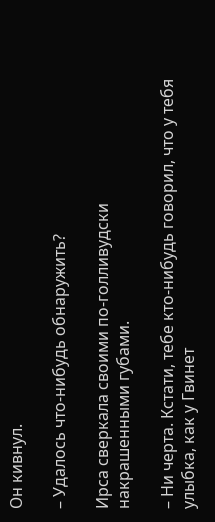Он кивнул.

– Удалось что-нибудь обнаружить?

Ирса сверкала своими по-голливудски накрашенными губами.

– Ни черта. Кстати, тебе кто-нибудь говорил, что у тебя улыбка, как у Гвинет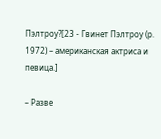Пэлтроу?[23 - Гвинет Пэлтроу (р. 1972) – американская актриса и певица.]

– Разве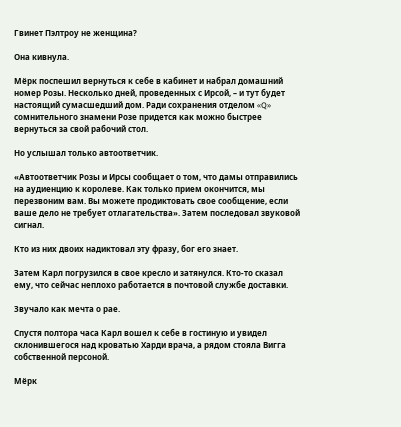Гвинет Пэлтроу не женщина?

Она кивнула.

Мёрк поспешил вернуться к себе в кабинет и набрал домашний номер Розы. Несколько дней, проведенных с Ирсой, – и тут будет настоящий сумасшедший дом. Ради сохранения отделом «Q» сомнительного знамени Розе придется как можно быстрее вернуться за свой рабочий стол.

Но услышал только автоответчик.

«Автоответчик Розы и Ирсы сообщает о том, что дамы отправились на аудиенцию к королеве. Как только прием окончится, мы перезвоним вам. Вы можете продиктовать свое сообщение, если ваше дело не требует отлагательства». Затем последовал звуковой сигнал.

Кто из них двоих надиктовал эту фразу, бог его знает.

Затем Карл погрузился в свое кресло и затянулся. Кто-то сказал ему, что сейчас неплохо работается в почтовой службе доставки.

Звучало как мечта о рае.

Спустя полтора часа Карл вошел к себе в гостиную и увидел склонившегося над кроватью Харди врача, а рядом стояла Вигга собственной персоной.

Мёрк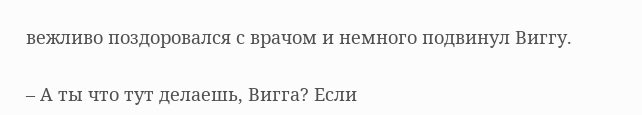вежливо поздоровался с врачом и немного подвинул Виггу.

– А ты что тут делаешь, Вигга? Если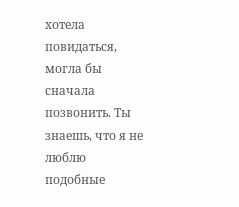хотела повидаться, могла бы сначала позвонить. Ты знаешь, что я не люблю подобные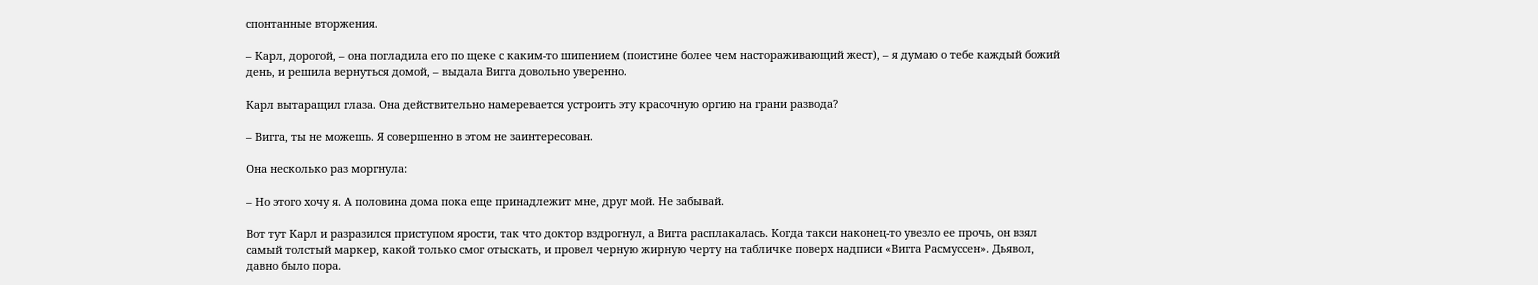спонтанные вторжения.

– Карл, дорогой, – она погладила его по щеке с каким-то шипением (поистине более чем настораживающий жест), – я думаю о тебе каждый божий день, и решила вернуться домой, – выдала Вигга довольно уверенно.

Карл вытаращил глаза. Она действительно намеревается устроить эту красочную оргию на грани развода?

– Вигга, ты не можешь. Я совершенно в этом не заинтересован.

Она несколько раз моргнула:

– Но этого хочу я. А половина дома пока еще принадлежит мне, друг мой. Не забывай.

Вот тут Карл и разразился приступом ярости, так что доктор вздрогнул, а Вигга расплакалась. Когда такси наконец-то увезло ее прочь, он взял самый толстый маркер, какой только смог отыскать, и провел черную жирную черту на табличке поверх надписи «Вигга Расмуссен». Дьявол, давно было пора.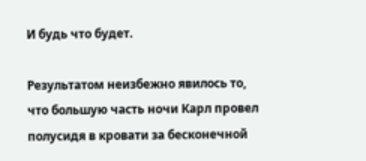И будь что будет.

Результатом неизбежно явилось то, что большую часть ночи Карл провел полусидя в кровати за бесконечной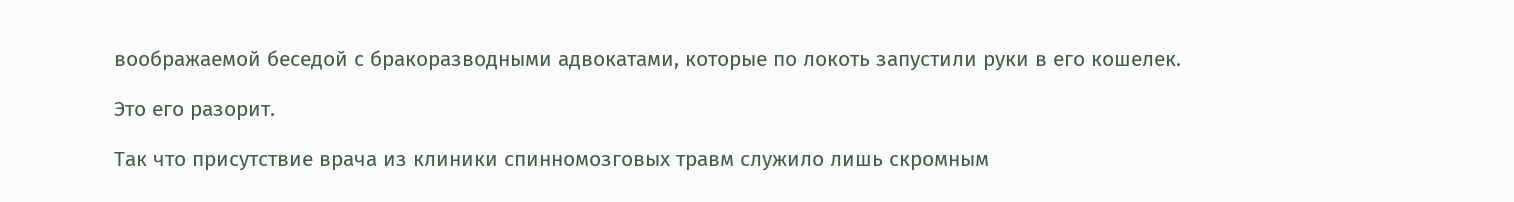воображаемой беседой с бракоразводными адвокатами, которые по локоть запустили руки в его кошелек.

Это его разорит.

Так что присутствие врача из клиники спинномозговых травм служило лишь скромным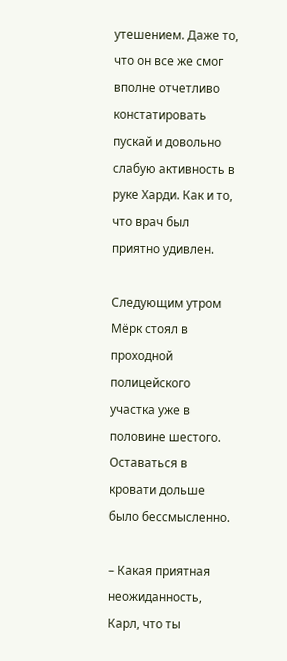утешением. Даже то, что он все же смог вполне отчетливо констатировать пускай и довольно слабую активность в руке Харди. Как и то, что врач был приятно удивлен.

Следующим утром Мёрк стоял в проходной полицейского участка уже в половине шестого. Оставаться в кровати дольше было бессмысленно.

– Какая приятная неожиданность, Карл, что ты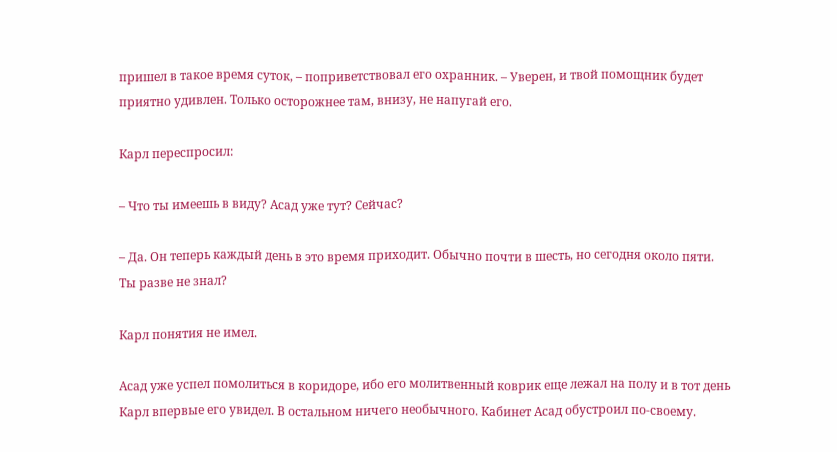пришел в такое время суток, – поприветствовал его охранник. – Уверен, и твой помощник будет приятно удивлен. Только осторожнее там, внизу, не напугай его.

Карл переспросил:

– Что ты имеешь в виду? Асад уже тут? Сейчас?

– Да. Он теперь каждый день в это время приходит. Обычно почти в шесть, но сегодня около пяти. Ты разве не знал?

Карл понятия не имел.

Асад уже успел помолиться в коридоре, ибо его молитвенный коврик еще лежал на полу и в тот день Карл впервые его увидел. В остальном ничего необычного. Кабинет Асад обустроил по-своему.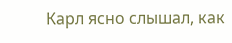Карл ясно слышал, как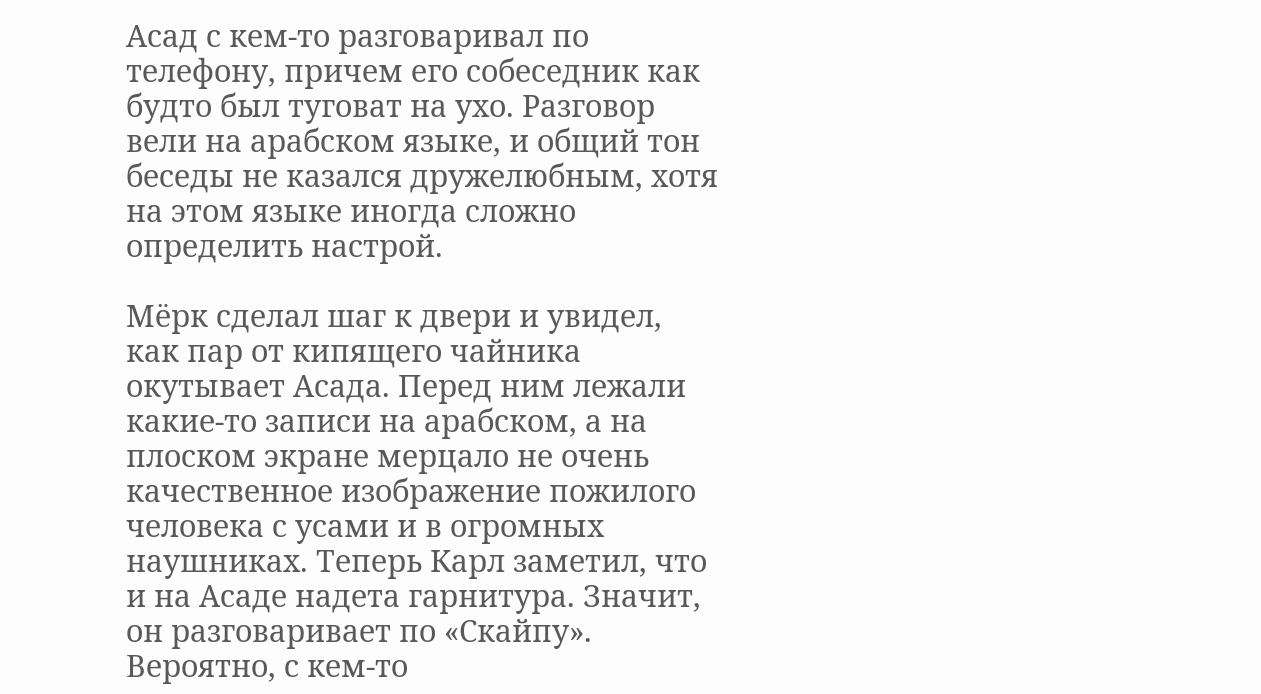Асад с кем-то разговаривал по телефону, причем его собеседник как будто был туговат на ухо. Разговор вели на арабском языке, и общий тон беседы не казался дружелюбным, хотя на этом языке иногда сложно определить настрой.

Мёрк сделал шаг к двери и увидел, как пар от кипящего чайника окутывает Асада. Перед ним лежали какие-то записи на арабском, а на плоском экране мерцало не очень качественное изображение пожилого человека с усами и в огромных наушниках. Теперь Карл заметил, что и на Асаде надета гарнитура. Значит, он разговаривает по «Скайпу». Вероятно, с кем-то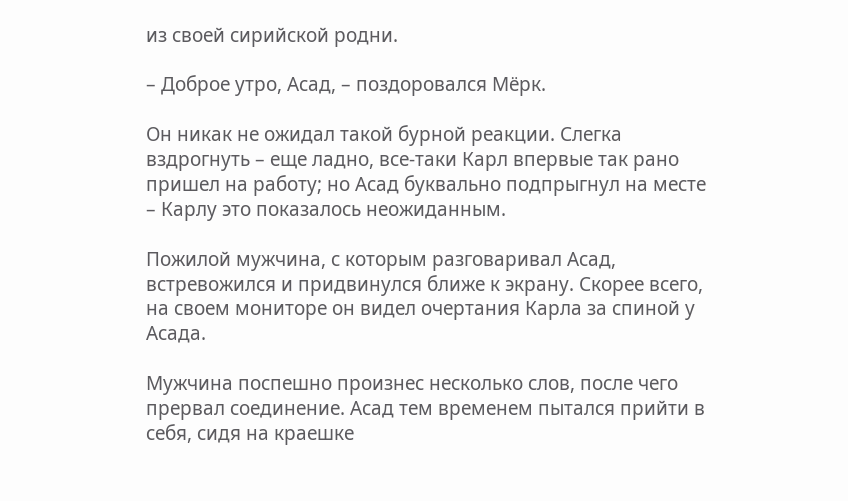из своей сирийской родни.

– Доброе утро, Асад, – поздоровался Мёрк.

Он никак не ожидал такой бурной реакции. Слегка вздрогнуть – еще ладно, все-таки Карл впервые так рано пришел на работу; но Асад буквально подпрыгнул на месте – Карлу это показалось неожиданным.

Пожилой мужчина, с которым разговаривал Асад, встревожился и придвинулся ближе к экрану. Скорее всего, на своем мониторе он видел очертания Карла за спиной у Асада.

Мужчина поспешно произнес несколько слов, после чего прервал соединение. Асад тем временем пытался прийти в себя, сидя на краешке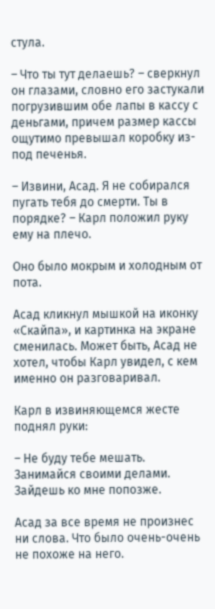стула.

– Что ты тут делаешь? – сверкнул он глазами, словно его застукали погрузившим обе лапы в кассу с деньгами, причем размер кассы ощутимо превышал коробку из-под печенья.

– Извини, Асад. Я не собирался пугать тебя до смерти. Ты в порядке? – Карл положил руку ему на плечо.

Оно было мокрым и холодным от пота.

Асад кликнул мышкой на иконку «Скайпа», и картинка на экране сменилась. Может быть, Асад не хотел, чтобы Карл увидел, с кем именно он разговаривал.

Карл в извиняющемся жесте поднял руки:

– Не буду тебе мешать. Занимайся своими делами. Зайдешь ко мне попозже.

Асад за все время не произнес ни слова. Что было очень-очень не похоже на него.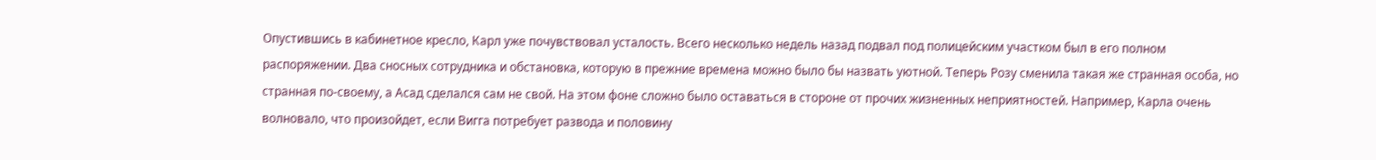Опустившись в кабинетное кресло, Карл уже почувствовал усталость. Всего несколько недель назад подвал под полицейским участком был в его полном распоряжении. Два сносных сотрудника и обстановка, которую в прежние времена можно было бы назвать уютной. Теперь Розу сменила такая же странная особа, но странная по-своему, а Асад сделался сам не свой. На этом фоне сложно было оставаться в стороне от прочих жизненных неприятностей. Например, Карла очень волновало, что произойдет, если Вигга потребует развода и половину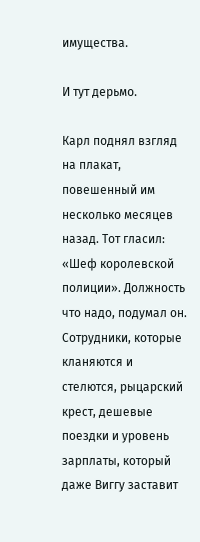имущества.

И тут дерьмо.

Карл поднял взгляд на плакат, повешенный им несколько месяцев назад. Тот гласил: «Шеф королевской полиции». Должность что надо, подумал он. Сотрудники, которые кланяются и стелются, рыцарский крест, дешевые поездки и уровень зарплаты, который даже Виггу заставит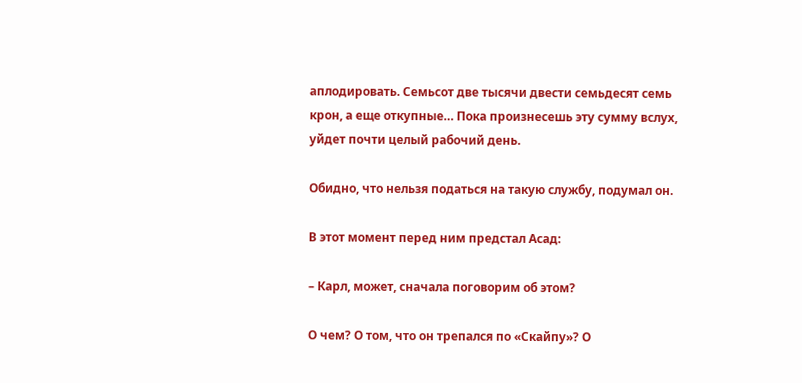аплодировать. Семьсот две тысячи двести семьдесят семь крон, а еще откупные… Пока произнесешь эту сумму вслух, уйдет почти целый рабочий день.

Обидно, что нельзя податься на такую службу, подумал он.

В этот момент перед ним предстал Асад:

– Карл, может, сначала поговорим об этом?

О чем? О том, что он трепался по «Скайпу»? О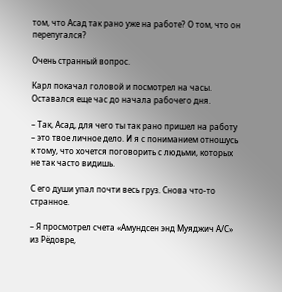том, что Асад так рано уже на работе? О том, что он перепугался?

Очень странный вопрос.

Карл покачал головой и посмотрел на часы. Оставался еще час до начала рабочего дня.

– Так, Асад, для чего ты так рано пришел на работу – это твое личное дело. И я с пониманием отношусь к тому, что хочется поговорить с людьми, которых не так часто видишь.

С его души упал почти весь груз. Снова что-то странное.

– Я просмотрел счета «Амундсен энд Муяджич А/С» из Рёдовре,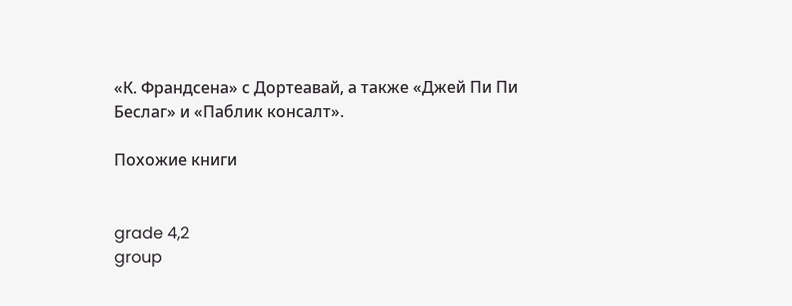«К. Франдсена» с Дортеавай, а также «Джей Пи Пи Беслаг» и «Паблик консалт».

Похожие книги


grade 4,2
group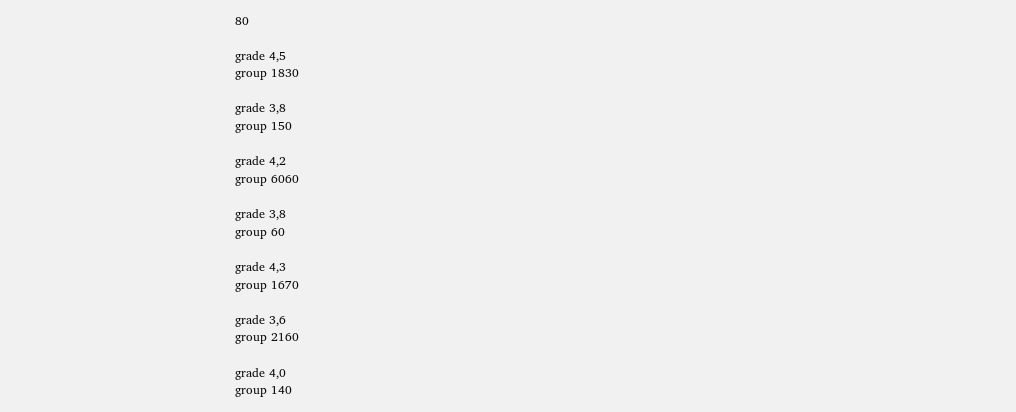80

grade 4,5
group 1830

grade 3,8
group 150

grade 4,2
group 6060

grade 3,8
group 60

grade 4,3
group 1670

grade 3,6
group 2160

grade 4,0
group 140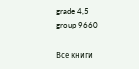grade 4,5
group 9660

Все книги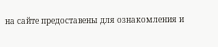на сайте предоставены для ознакомления и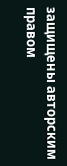защищены авторским правом